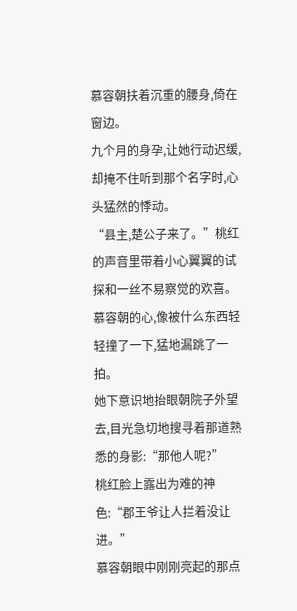慕容朝扶着沉重的腰身,倚在窗边。
九个月的身孕,让她行动迟缓,却掩不住听到那个名字时,心头猛然的悸动。
“县主,楚公子来了。”桃红的声音里带着小心翼翼的试探和一丝不易察觉的欢喜。
慕容朝的心,像被什么东西轻轻撞了一下,猛地漏跳了一拍。
她下意识地抬眼朝院子外望去,目光急切地搜寻着那道熟悉的身影:“那他人呢?”
桃红脸上露出为难的神色:“郡王爷让人拦着没让进。”
慕容朝眼中刚刚亮起的那点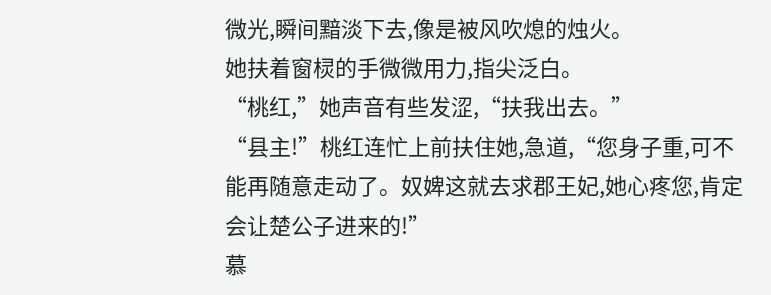微光,瞬间黯淡下去,像是被风吹熄的烛火。
她扶着窗棂的手微微用力,指尖泛白。
“桃红,”她声音有些发涩,“扶我出去。”
“县主!”桃红连忙上前扶住她,急道,“您身子重,可不能再随意走动了。奴婢这就去求郡王妃,她心疼您,肯定会让楚公子进来的!”
慕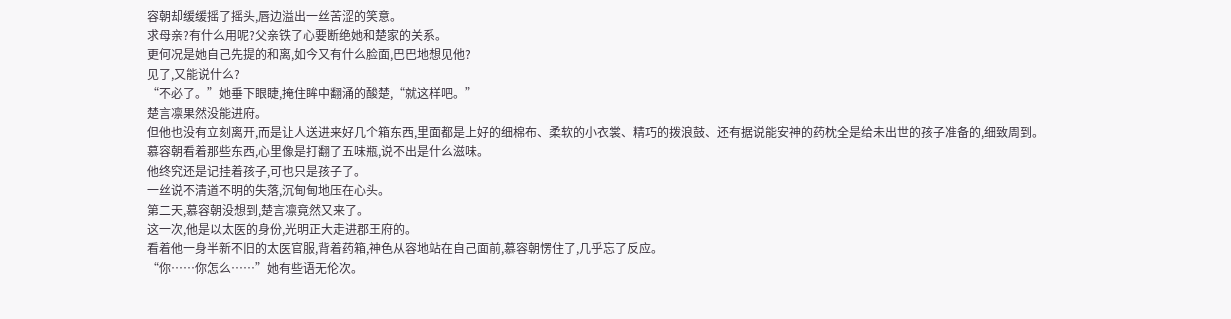容朝却缓缓摇了摇头,唇边溢出一丝苦涩的笑意。
求母亲?有什么用呢?父亲铁了心要断绝她和楚家的关系。
更何况是她自己先提的和离,如今又有什么脸面,巴巴地想见他?
见了,又能说什么?
“不必了。”她垂下眼睫,掩住眸中翻涌的酸楚,“就这样吧。”
楚言凛果然没能进府。
但他也没有立刻离开,而是让人送进来好几个箱东西,里面都是上好的细棉布、柔软的小衣裳、精巧的拨浪鼓、还有据说能安神的药枕全是给未出世的孩子准备的,细致周到。
慕容朝看着那些东西,心里像是打翻了五味瓶,说不出是什么滋味。
他终究还是记挂着孩子,可也只是孩子了。
一丝说不清道不明的失落,沉甸甸地压在心头。
第二天,慕容朝没想到,楚言凛竟然又来了。
这一次,他是以太医的身份,光明正大走进郡王府的。
看着他一身半新不旧的太医官服,背着药箱,神色从容地站在自己面前,慕容朝愣住了,几乎忘了反应。
“你……你怎么……”她有些语无伦次。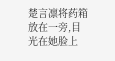楚言凛将药箱放在一旁,目光在她脸上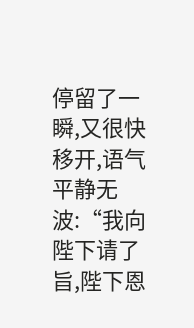停留了一瞬,又很快移开,语气平静无波:“我向陛下请了旨,陛下恩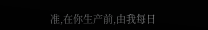准,在你生产前,由我每日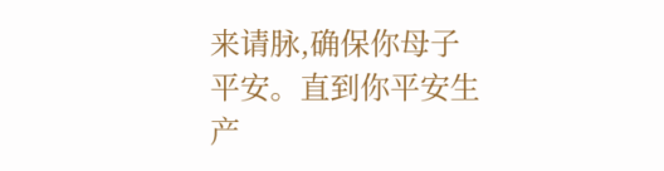来请脉,确保你母子平安。直到你平安生产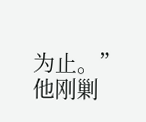为止。”
他刚剿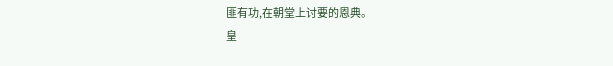匪有功,在朝堂上讨要的恩典。
皇